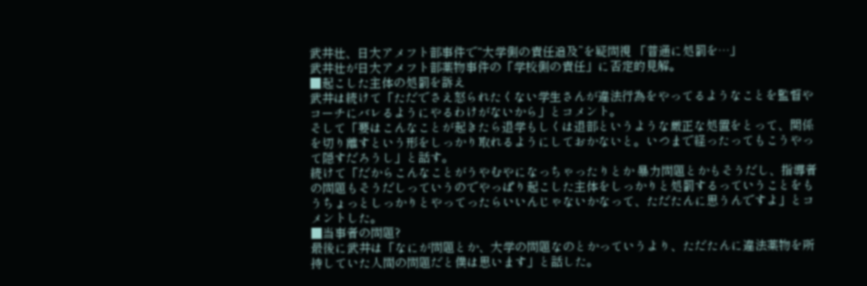武井壮、日大アメフト部事件で“大学側の責任追及”を疑問視 「普通に処罰を…」
武井壮が日大アメフト部薬物事件の「学校側の責任」に否定的見解。
■起こした主体の処罰を訴え
武井は続けて「ただでさえ怒られたくない学生さんが違法行為をやってるようなことを監督やコーチにバレるようにやるわけがないから」とコメント。
そして「要はこんなことが起きたら退学もしくは退部というような厳正な処置をとって、関係を切り離すという形をしっかり取れるようにしておかないと。いつまで経ったってもこうやって隠すだろうし」と話す。
続けて「だからこんなことがうやむやになっちゃったりとか 暴力問題とかもそうだし、指導者の問題もそうだしっていうのでやっぱり起こした主体をしっかりと処罰するっていうことをもうちょっとしっかりとやってったらいいんじゃないかなって、ただたんに思うんですよ」とコメントした。
■当事者の問題?
最後に武井は「なにが問題とか、大学の問題なのとかっていうより、ただたんに違法薬物を所持していた人間の問題だと僕は思います」と話した。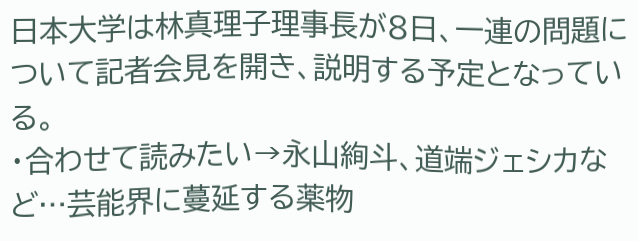日本大学は林真理子理事長が8日、一連の問題について記者会見を開き、説明する予定となっている。
・合わせて読みたい→永山絢斗、道端ジェシカなど…芸能界に蔓延する薬物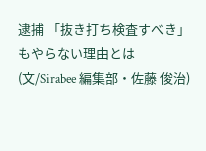逮捕 「抜き打ち検査すべき」もやらない理由とは
(文/Sirabee 編集部・佐藤 俊治)